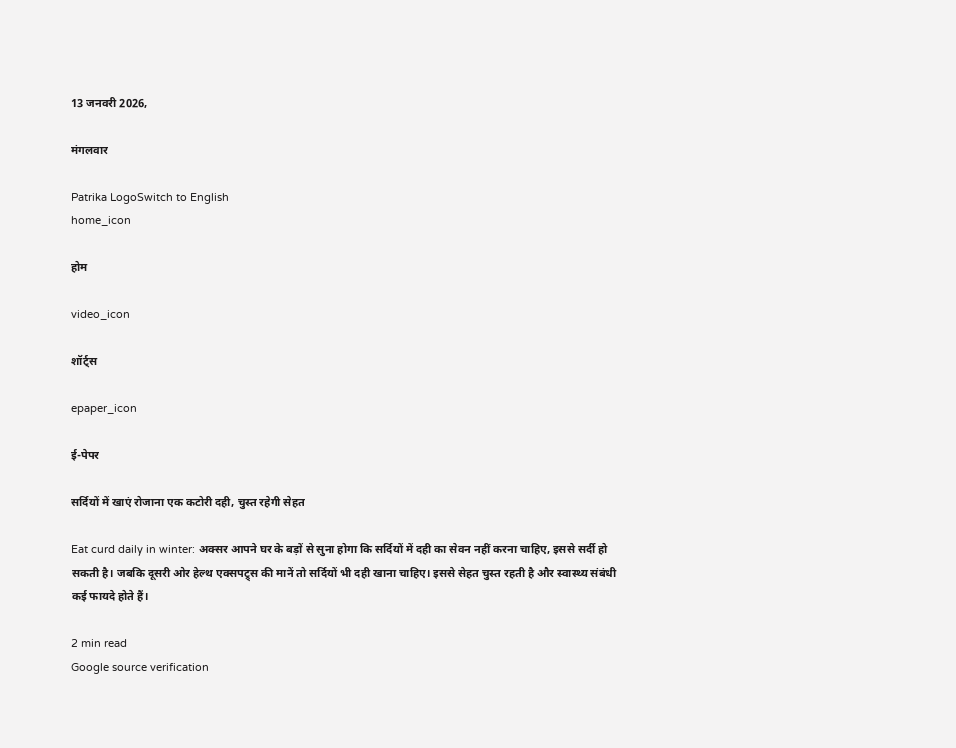13 जनवरी 2026,

मंगलवार

Patrika LogoSwitch to English
home_icon

होम

video_icon

शॉर्ट्स

epaper_icon

ई-पेपर

सर्दियों में खाएं रोजाना एक कटोरी दही, चुस्त रहेगी सेहत

Eat curd daily in winter: अक्सर आपने घर के बड़ों से सुना होगा कि सर्दियों में दही का सेवन नहीं करना चाहिए, इससे सर्दी हो सकती है। जबकि दूसरी ओर हेल्थ एक्सपट्र्स की मानें तो सर्दियों भी दही खाना चाहिए। इससे सेहत चुस्त रहती है और स्वास्थ्य संबंधी कई फायदे होते हैं।

2 min read
Google source verification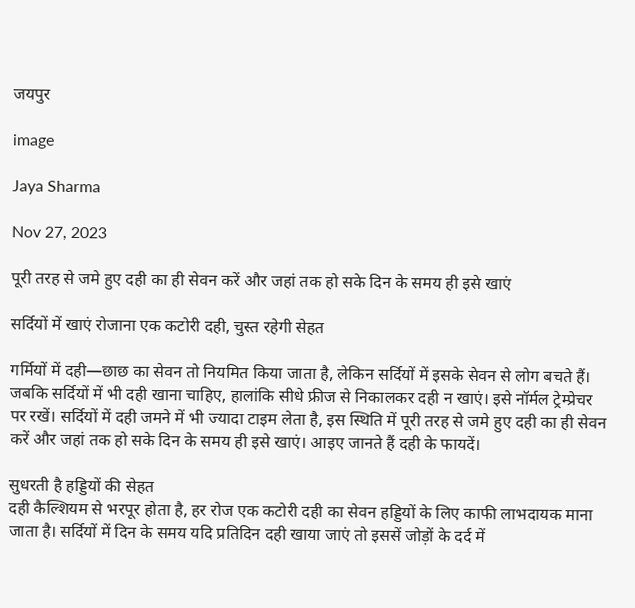जयपुर

image

Jaya Sharma

Nov 27, 2023

पूरी तरह से जमे हुए दही का ही सेवन करें और जहां तक हो सके दिन के समय ही इसे खाएं

सर्दियों में खाएं रोजाना एक कटोरी दही, चुस्त रहेगी सेहत

गर्मियों में दही—छाछ का सेवन तो नियमित किया जाता है, लेकिन सर्दियों में इसके सेवन से लोग बचते हैं। जबकि सर्दियों में भी दही खाना चाहिए, हालांकि सीधे फ्रीज से निकालकर दही न खाएं। इसे नॉर्मल ट्रेम्प्रेचर पर रखें। सर्दियों में दही जमने में भी ज्यादा टाइम लेता है, इस स्थिति में पूरी तरह से जमे हुए दही का ही सेवन करें और जहां तक हो सके दिन के समय ही इसे खाएं। आइए जानते हैं दही के फायदें।

सुधरती है हड्डियों की सेहत
दही कैल्शियम से भरपूर होता है, हर रोज एक कटोरी दही का सेवन हड्डियों के लिए काफी लाभदायक माना जाता है। सर्दियों में दिन के समय यदि प्रतिदिन दही खाया जाएं तो इससें जोड़ों के दर्द में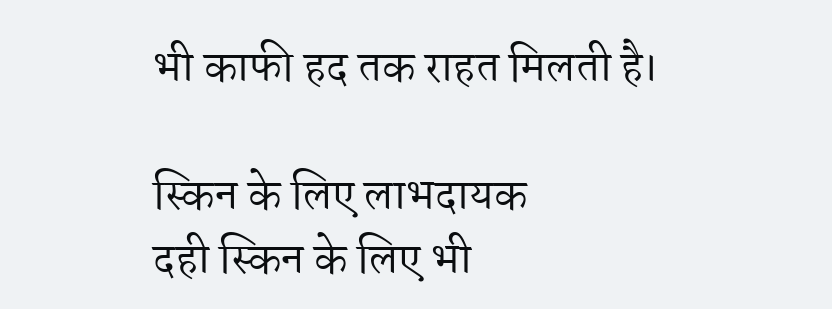भी काफी हद तक राहत मिलती है।

स्किन के लिए लाभदायक
दही स्किन के लिए भी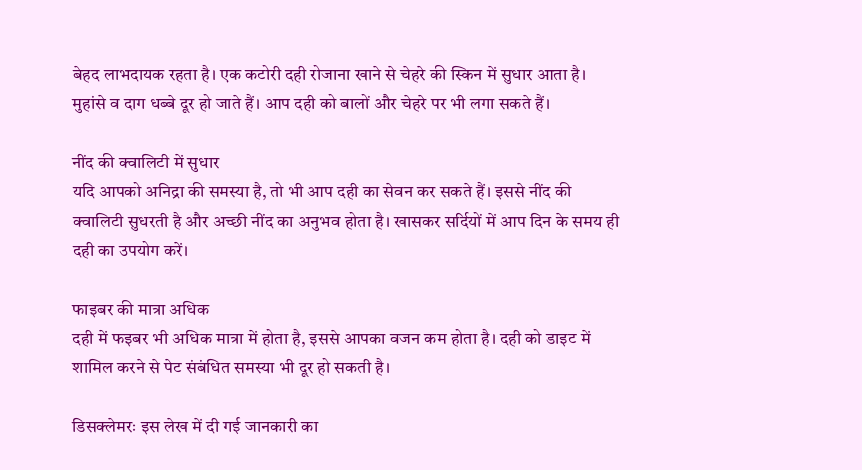बेहद लाभदायक रहता है। एक कटोरी दही रोजाना खाने से चेहरे की स्किन में सुधार आता है। मुहांसे व दाग धब्बे दूर हो जाते हैं। आप दही को बालों और चेहरे पर भी लगा सकते हैं।

नींद की क्वालिटी में सुधार
यदि आपको अनिद्रा की समस्या है, तो भी आप दही का सेवन कर सकते हैं। इससे नींद की क्वालिटी सुधरती है और अच्छी नींद का अनुभव होता है। खासकर सर्दियों में आप दिन के समय ही दही का उपयोग करें।

फाइबर की मात्रा अधिक
दही में फइबर भी अधिक मात्रा में होता है, इससे आपका वजन कम होता है। दही को डाइट में शामिल करने से पेट संबंधित समस्या भी दूर हो सकती है।

डिसक्लेमरः इस लेख में दी गई जानकारी का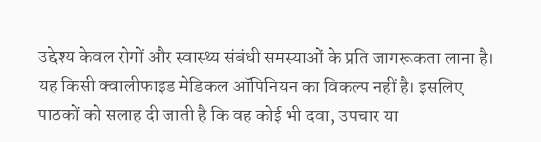उद्देश्य केवल रोगों और स्वास्थ्य संबंधी समस्याओं के प्रति जागरूकता लाना है। यह किसी क्वालीफाइड मेडिकल ऑपिनियन का विकल्प नहीं है। इसलिए पाठकों को सलाह दी जाती है कि वह कोई भी दवा, उपचार या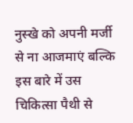नुस्खे को अपनी मर्जी से ना आजमाएं बल्कि इस बारे में उस चिकित्सा पैथी से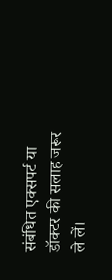संबंधित एक्सपर्ट या डॉक्टर की सलाह जरूर ले लें।